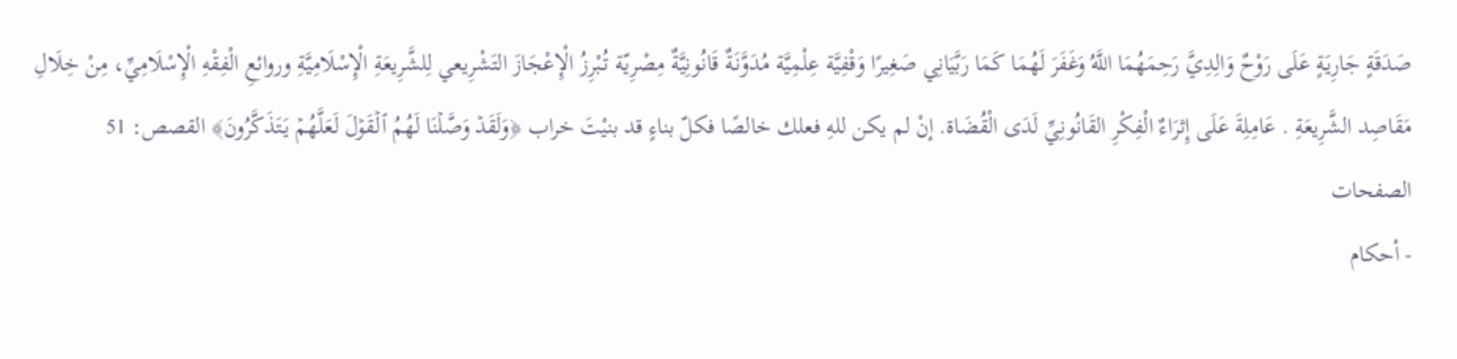صَدَقَةٍ جَارِيَةٍ عَلَى رَوْحٌ وَالِدِيَّ رَحِمَهُمَا اللَّهُ وَغَفَرَ لَهُمَا كَمَا رَبَّيَانِي صَغِيرًا وَقْفِيَّة عِلْمِيَّة مُدَوَّنَةٌ قَانُونِيَّةٌ مِصْرِيّة تُبْرِزُ الْإِعْجَازَ التَشْرِيعي لِلشَّرِيعَةِ الْإِسْلَامِيَّةِ وروائعِ الْفِقْهِ الْإِسْلَامِيِّ، مِنْ خِلَالِ مَقَاصِد الشَّرِيعَةِ . عَامِلِةَ عَلَى إِثرَاءٌ الْفِكْرِ القَانُونِيِّ لَدَى الْقُضَاة. إنْ لم يكن للهِ فعلك خالصًا فكلّ بناءٍ قد بنيْتَ خراب ﴿وَلَقَدۡ وَصَّلۡنَا لَهُمُ ٱلۡقَوۡلَ لَعَلَّهُمۡ يَتَذَكَّرُونَ﴾ القصص: 51
الصفحات
- أحكام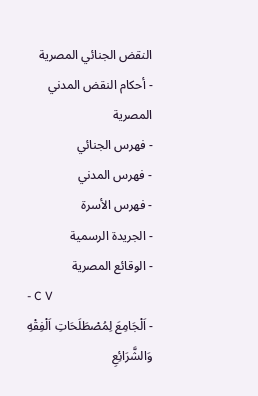النقض الجنائي المصرية
- أحكام النقض المدني المصرية
- فهرس الجنائي
- فهرس المدني
- فهرس الأسرة
- الجريدة الرسمية
- الوقائع المصرية
- C V
- اَلْجَامِعَ لِمُصْطَلَحَاتِ اَلْفِقْهِ وَالشَّرَائِعِ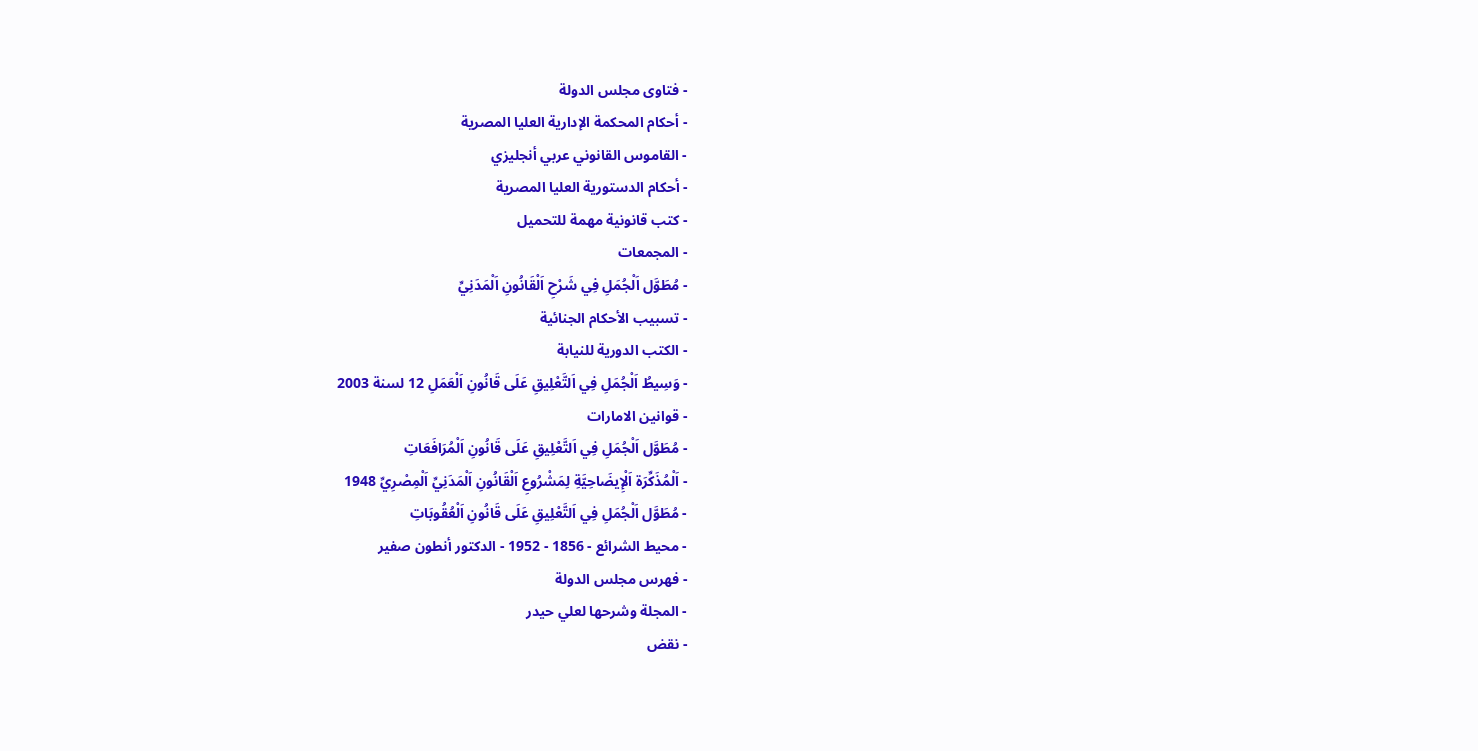- فتاوى مجلس الدولة
- أحكام المحكمة الإدارية العليا المصرية
- القاموس القانوني عربي أنجليزي
- أحكام الدستورية العليا المصرية
- كتب قانونية مهمة للتحميل
- المجمعات
- مُطَوَّل اَلْجُمَلِ فِي شَرْحِ اَلْقَانُونِ اَلْمَدَنِيِّ
- تسبيب الأحكام الجنائية
- الكتب الدورية للنيابة
- وَسِيطُ اَلْجُمَلِ فِي اَلتَّعْلِيقِ عَلَى قَانُونِ اَلْعَمَلِ 12 لسنة 2003
- قوانين الامارات
- مُطَوَّل اَلْجُمَلِ فِي اَلتَّعْلِيقِ عَلَى قَانُونِ اَلْمُرَافَعَاتِ
- اَلْمُذَكِّرَة اَلْإِيضَاحِيَّةِ لِمَشْرُوعِ اَلْقَانُونِ اَلْمَدَنِيِّ اَلْمِصْرِيِّ 1948
- مُطَوَّل اَلْجُمَلِ فِي اَلتَّعْلِيقِ عَلَى قَانُونِ اَلْعُقُوبَاتِ
- محيط الشرائع - 1856 - 1952 - الدكتور أنطون صفير
- فهرس مجلس الدولة
- المجلة وشرحها لعلي حيدر
- نقض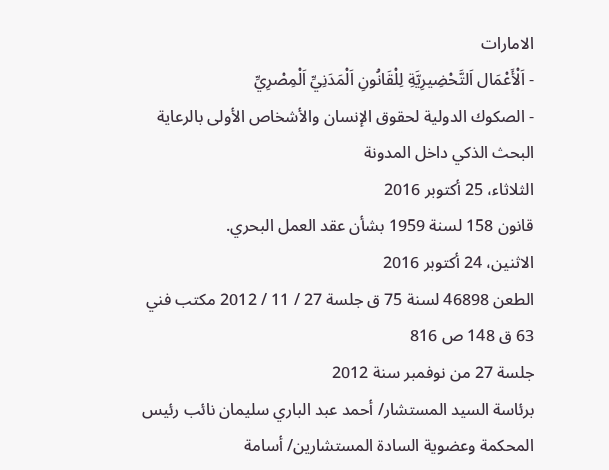الامارات
- اَلْأَعْمَال اَلتَّحْضِيرِيَّةِ لِلْقَانُونِ اَلْمَدَنِيِّ اَلْمِصْرِيِّ
- الصكوك الدولية لحقوق الإنسان والأشخاص الأولى بالرعاية
البحث الذكي داخل المدونة
الثلاثاء، 25 أكتوبر 2016
قانون 158 لسنة 1959 بشأن عقد العمل البحري.
الاثنين، 24 أكتوبر 2016
الطعن 46898 لسنة 75 ق جلسة 27 / 11 / 2012 مكتب فني 63 ق 148 ص 816
جلسة 27 من نوفمبر سنة 2012
برئاسة السيد المستشار/ أحمد عبد الباري سليمان نائب رئيس المحكمة وعضوية السادة المستشارين/ أسامة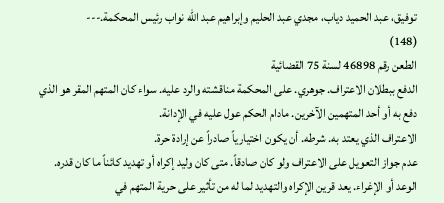توفيق، عبد الحميد دياب، مجدي عبد الحليم وإبراهيم عبد الله نواب رئيس المحكمة.---
(148)
الطعن رقم 46898 لسنة 75 القضائية
الدفع ببطلان الاعتراف. جوهري. على المحكمة مناقشته والرد عليه. سواء كان المتهم المقر هو الذي دفع به أو أحد المتهمين الآخرين. مادام الحكم عول عليه في الإدانة.
الاعتراف الذي يعتد به. شرطه. أن يكون اختيارياً صادراً عن إرادة حرة.
عدم جواز التعويل على الاعتراف ولو كان صادقاً. متى كان وليد إكراه أو تهديد كائناً ما كان قدره.
الوعد أو الإغراء. يعد قرين الإكراه والتهديد لما له من تأثير على حرية المتهم في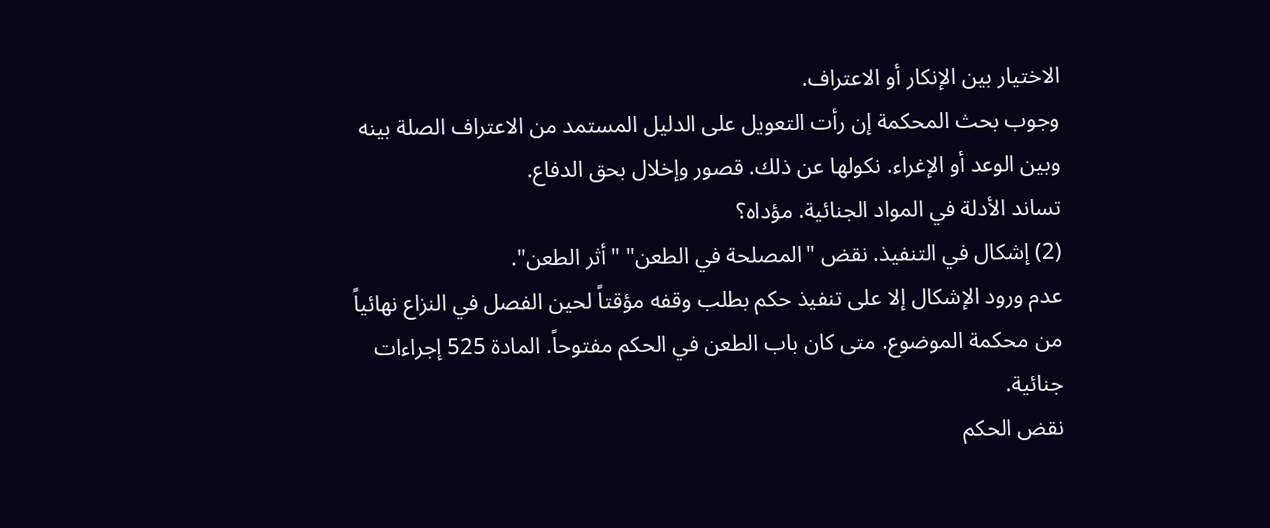الاختيار بين الإنكار أو الاعتراف.
وجوب بحث المحكمة إن رأت التعويل على الدليل المستمد من الاعتراف الصلة بينه وبين الوعد أو الإغراء. نكولها عن ذلك. قصور وإخلال بحق الدفاع.
تساند الأدلة في المواد الجنائية. مؤداه؟
(2) إشكال في التنفيذ. نقض "المصلحة في الطعن" "أثر الطعن".
عدم ورود الإشكال إلا على تنفيذ حكم بطلب وقفه مؤقتاً لحين الفصل في النزاع نهائياً من محكمة الموضوع. متى كان باب الطعن في الحكم مفتوحاً. المادة 525 إجراءات جنائية.
نقض الحكم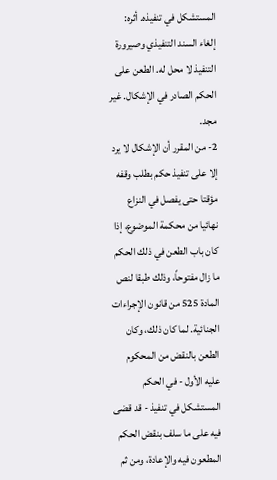المستشكل في تنفيذه. أثره: إلغاء السند التنفيذي وصيرورة التنفيذ لا محل له. الطعن على الحكم الصادر في الإشكال. غير مجد.
2- من المقرر أن الإشكال لا يرد إلا على تنفيذ حكم بطلب وقفه مؤقتا حتى يفصل في النزاع نهائيا من محكمة الموضوع، إذا كان باب الطعن في ذلك الحكم ما زال مفتوحاً، وذلك طبقا لنص المادة 525 من قانون الإجراءات الجنائية. لما كان ذلك، وكان الطعن بالنقض من المحكوم عليه الأول - في الحكم المستشكل في تنفيذ - قد قضى فيه على ما سلف بنقض الحكم المطعون فيه والإعادة، ومن ثم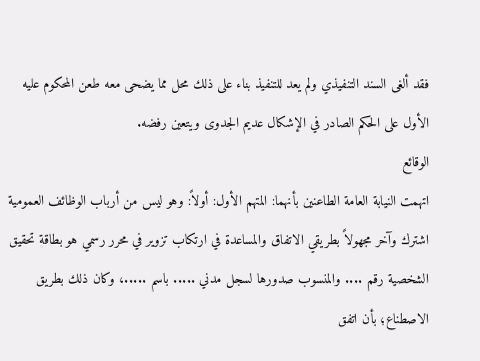فقد ألغى السند التنفيذي ولم يعد للتنفيذ بناء على ذلك محل مما يضحى معه طعن المحكوم عليه الأول على الحكم الصادر في الإشكال عديم الجدوى ويتعين رفضه.
الوقائع
اتهمت النيابة العامة الطاعنين بأنهما: المتهم الأول: أولاً: وهو ليس من أرباب الوظائف العمومية اشترك وآخر مجهولاً بطريقي الاتفاق والمساعدة في ارتكاب تزوير في محرر رسمي هو بطاقة تحقيق الشخصية رقم .... والمنسوب صدورها لسجل مدني ..... باسم .....، وكان ذلك بطريق الاصطناع؛ بأن اتفق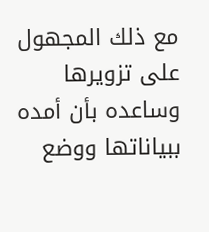مع ذلك المجهول على تزويرها وساعده بأن أمده ببياناتها ووضع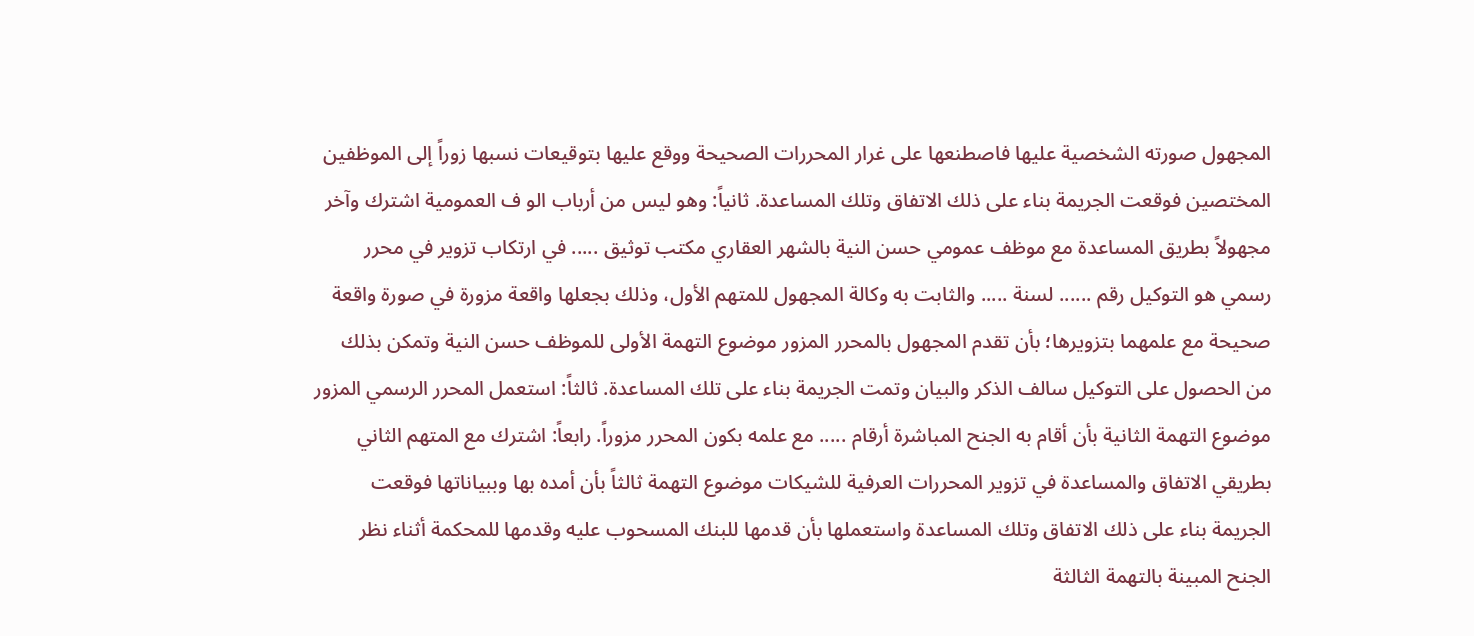المجهول صورته الشخصية عليها فاصطنعها على غرار المحررات الصحيحة ووقع عليها بتوقيعات نسبها زوراً إلى الموظفين المختصين فوقعت الجريمة بناء على ذلك الاتفاق وتلك المساعدة. ثانياً: وهو ليس من أرباب الو ف العمومية اشترك وآخر مجهولاً بطريق المساعدة مع موظف عمومي حسن النية بالشهر العقاري مكتب توثيق ..... في ارتكاب تزوير في محرر رسمي هو التوكيل رقم ...... لسنة ..... والثابت به وكالة المجهول للمتهم الأول، وذلك بجعلها واقعة مزورة في صورة واقعة صحيحة مع علمهما بتزويرها؛ بأن تقدم المجهول بالمحرر المزور موضوع التهمة الأولى للموظف حسن النية وتمكن بذلك من الحصول على التوكيل سالف الذكر والبيان وتمت الجريمة بناء على تلك المساعدة. ثالثاً: استعمل المحرر الرسمي المزور موضوع التهمة الثانية بأن أقام به الجنح المباشرة أرقام ..... مع علمه بكون المحرر مزوراً. رابعاً: اشترك مع المتهم الثاني بطريقي الاتفاق والمساعدة في تزوير المحررات العرفية للشيكات موضوع التهمة ثالثاً بأن أمده بها وببياناتها فوقعت الجريمة بناء على ذلك الاتفاق وتلك المساعدة واستعملها بأن قدمها للبنك المسحوب عليه وقدمها للمحكمة أثناء نظر الجنح المبينة بالتهمة الثالثة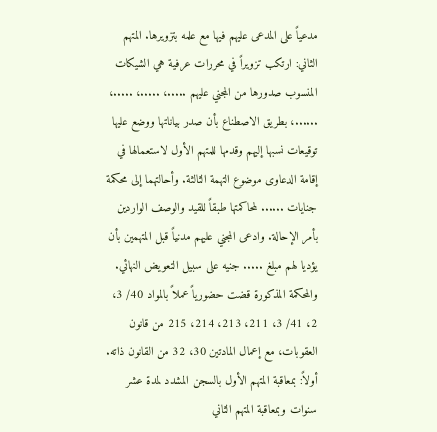مدعياً على المدعى عليهم فيها مع علمه بتزويرها. المتهم الثاني: ارتكب تزويراً في محررات عرفية هي الشيكات المنسوب صدورها من المجني عليهم .....، .....، .....، ......، بطريق الاصطناع بأن صدر بياناتها ووضع عليها توقيعات نسبها إليهم وقدمها للمتهم الأول لاستعمالها في إقامة الدعاوى موضوع التهمة الثالثة. وأحالتهما إلى محكمة جنايات ...... لمحاكمتها طبقاً للقيد والوصف الواردين بأمر الإحالة. وادعى المجني عليهم مدنياً قبل المتهمين بأن يؤديا لهم مبلغ ..... جنيه على سبيل التعويض النهائي. والمحكمة المذكورة قضت حضورياً عملاً بالمواد 40/ 3، 2، 41/ 3، 211، 213، 214، 215 من قانون العقوبات، مع إعمال المادتين 30، 32 من القانون ذاته. أولاً: بمعاقبة المتهم الأول بالسجن المشدد لمدة عشر سنوات وبمعاقبة المتهم الثاني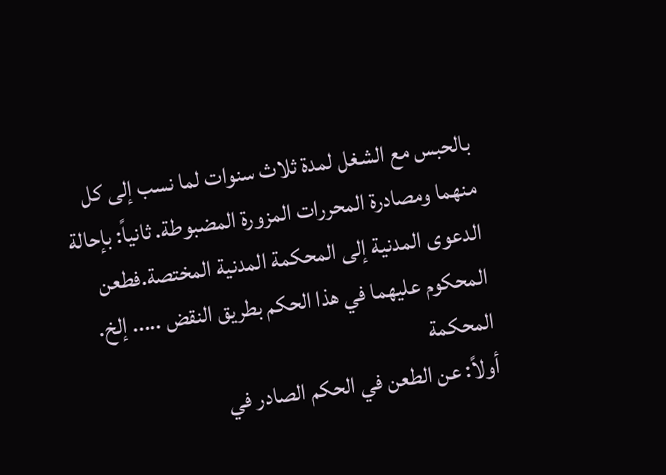بالحبس مع الشغل لمدة ثلاث سنوات لما نسب إلى كل منهما ومصادرة المحررات المزورة المضبوطة. ثانياً: بإحالة الدعوى المدنية إلى المحكمة المدنية المختصة.فطعن المحكوم عليهما في هذا الحكم بطريق النقض ..... إلخ.
المحكمة
أولاً: عن الطعن في الحكم الصادر في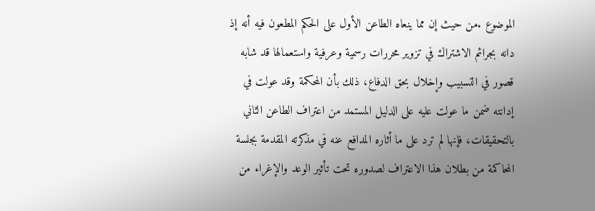الموضوع .من حيث إن مما ينعاه الطاعن الأول على الحكم المطعون فيه أنه إذ دانه بجرائم الاشتراك في تزوير محررات رسمية وعرفية واستعمالها قد شابه قصور في التسبيب وإخلال بحق الدفاع، ذلك بأن المحكمة وقد عولت في إدانته ضمن ما عولت عليه على الدليل المستمد من اعتراف الطاعن الثاني بالتحقيقات، فإنها لم ترد على ما أثاره المدافع عنه في مذكرته المقدمة بجلسة المحاكمة من بطلان هذا الاعتراف لصدوره تحت تأثير الوعد والإغراء من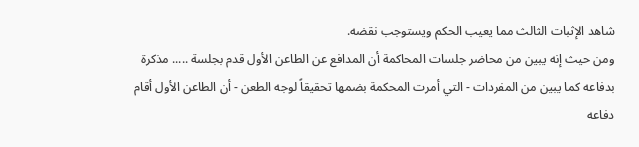شاهد الإثبات الثالث مما يعيب الحكم ويستوجب نقضه.
ومن حيث إنه يبين من محاضر جلسات المحاكمة أن المدافع عن الطاعن الأول قدم بجلسة ..... مذكرة بدفاعه كما يبين من المفردات - التي أمرت المحكمة بضمها تحقيقاً لوجه الطعن - أن الطاعن الأول أقام دفاعه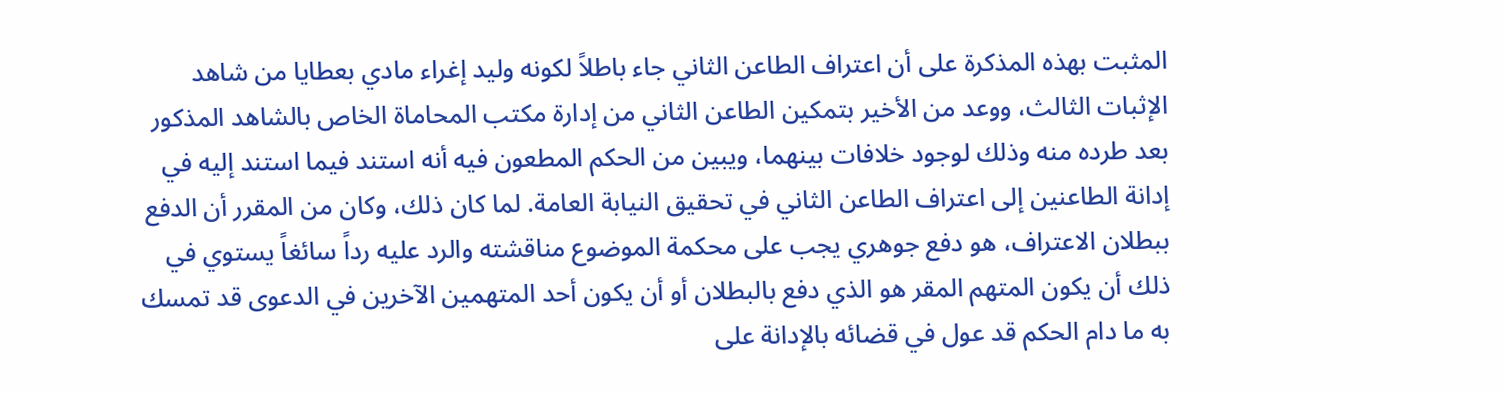المثبت بهذه المذكرة على أن اعتراف الطاعن الثاني جاء باطلاً لكونه وليد إغراء مادي بعطايا من شاهد الإثبات الثالث، ووعد من الأخير بتمكين الطاعن الثاني من إدارة مكتب المحاماة الخاص بالشاهد المذكور بعد طرده منه وذلك لوجود خلافات بينهما، ويبين من الحكم المطعون فيه أنه استند فيما استند إليه في إدانة الطاعنين إلى اعتراف الطاعن الثاني في تحقيق النيابة العامة. لما كان ذلك، وكان من المقرر أن الدفع ببطلان الاعتراف، هو دفع جوهري يجب على محكمة الموضوع مناقشته والرد عليه رداً سائغاً يستوي في ذلك أن يكون المتهم المقر هو الذي دفع بالبطلان أو أن يكون أحد المتهمين الآخرين في الدعوى قد تمسك به ما دام الحكم قد عول في قضائه بالإدانة على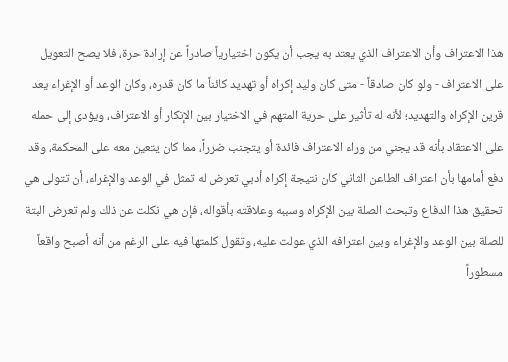هذا الاعتراف وأن الاعتراف الذي يعتد به يجب أن يكون اختيارياً صادراً عن إرادة حرة، فلا يصح التعويل على الاعتراف - ولو كان صادقاً - متى كان وليد إكراه أو تهديد كائناً ما كان قدره، وكان الوعد أو الإغراء يعد قرين الإكراه والتهديد؛ لأنه له تأثير على حرية المتهم في الاختيار بين الإنكار أو الاعتراف، ويؤدى إلى حمله على الاعتقاد بأنه قد يجني من وراء الاعتراف فائدة أو يتجنب ضرراً، مما كان يتعين معه على المحكمة، وقد دفع أمامها بأن اعتراف الطاعن الثاني كان نتيجة إكراه أدبي تعرض له تمثل في الوعد والإغراء، أن تتولى هي تحقيق هذا الدفاع وتبحث الصلة بين الإكراه وسببه وعلاقته بأقواله، فإن هي نكلت عن ذلك ولم تعرض البتة للصلة بين الوعد والإغراء وبين اعترافه الذي عولت عليه، وتقول كلمتها فيه على الرغم من أنه أصبح واقعاً مسطوراً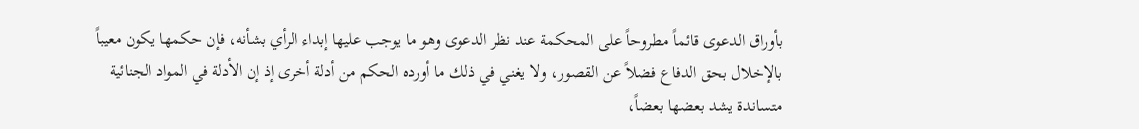بأوراق الدعوى قائماً مطروحاً على المحكمة عند نظر الدعوى وهو ما يوجب عليها إبداء الرأي بشأنه، فإن حكمها يكون معيباً بالإخلال بحق الدفاع فضلاً عن القصور، ولا يغني في ذلك ما أورده الحكم من أدلة أخرى إذ إن الأدلة في المواد الجنائية متساندة يشد بعضها بعضاً،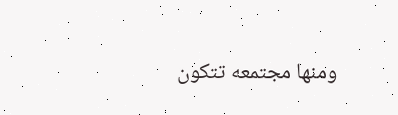ومنها مجتمعه تتكون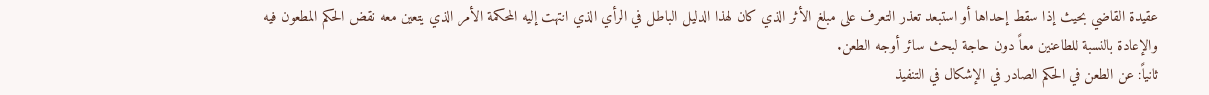عقيدة القاضي بحيث إذا سقط إحداها أو استبعد تعذر التعرف على مبلغ الأثر الذي كان لهذا الدليل الباطل في الرأي الذي انتهت إليه المحكمة الأمر الذي يتعين معه نقض الحكم المطعون فيه والإعادة بالنسبة للطاعنين معاً دون حاجة لبحث سائر أوجه الطعن.
ثانياً: عن الطعن في الحكم الصادر في الإشكال في التنفيذ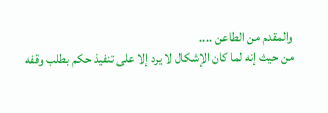والمقدم من الطاعن ....
من حيث إنه لما كان الإشكال لا يرد إلا على تنفيذ حكم بطلب وقفه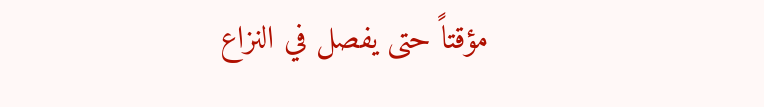مؤقتاً حتى يفصل في النزاع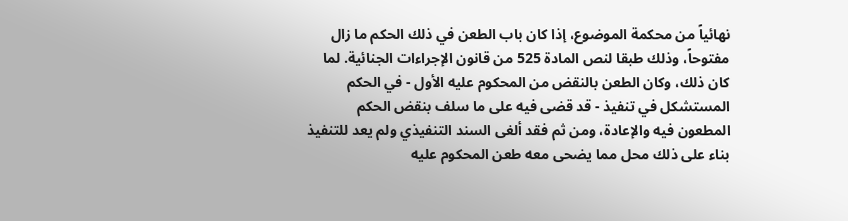نهائياً من محكمة الموضوع، إذا كان باب الطعن في ذلك الحكم ما زال مفتوحاً، وذلك طبقا لنص المادة 525 من قانون الإجراءات الجنائية. لما كان ذلك، وكان الطعن بالنقض من المحكوم عليه الأول - في الحكم المستشكل في تنفيذ - قد قضى فيه على ما سلف بنقض الحكم المطعون فيه والإعادة، ومن ثم فقد ألغى السند التنفيذي ولم يعد للتنفيذ بناء على ذلك محل مما يضحى معه طعن المحكوم عليه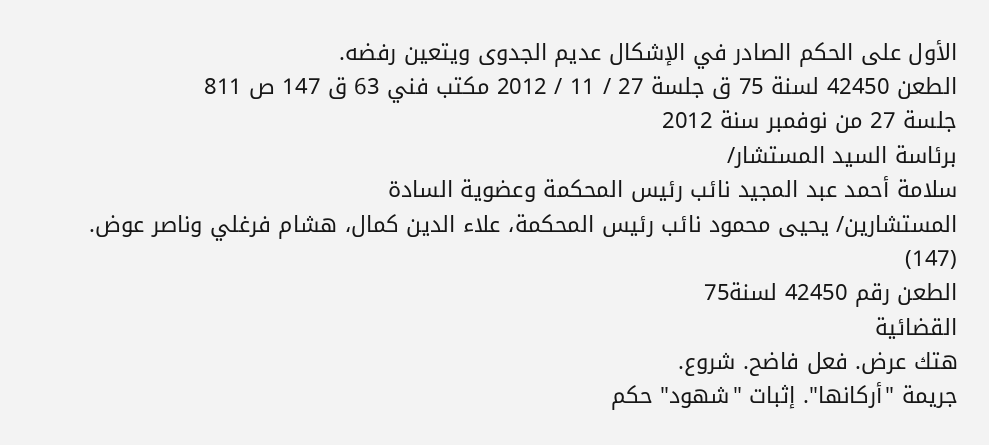الأول على الحكم الصادر في الإشكال عديم الجدوى ويتعين رفضه.
الطعن 42450 لسنة 75 ق جلسة 27 / 11 / 2012 مكتب فني 63 ق 147 ص 811
جلسة 27 من نوفمبر سنة 2012
برئاسة السيد المستشار/
سلامة أحمد عبد المجيد نائب رئيس المحكمة وعضوية السادة
المستشارين/ يحيى محمود نائب رئيس المحكمة، علاء الدين كمال، هشام فرغلي وناصر عوض.
(147)
الطعن رقم 42450 لسنة75
القضائية
هتك عرض. فعل فاضح. شروع.
جريمة "أركانها". إثبات "شهود" حكم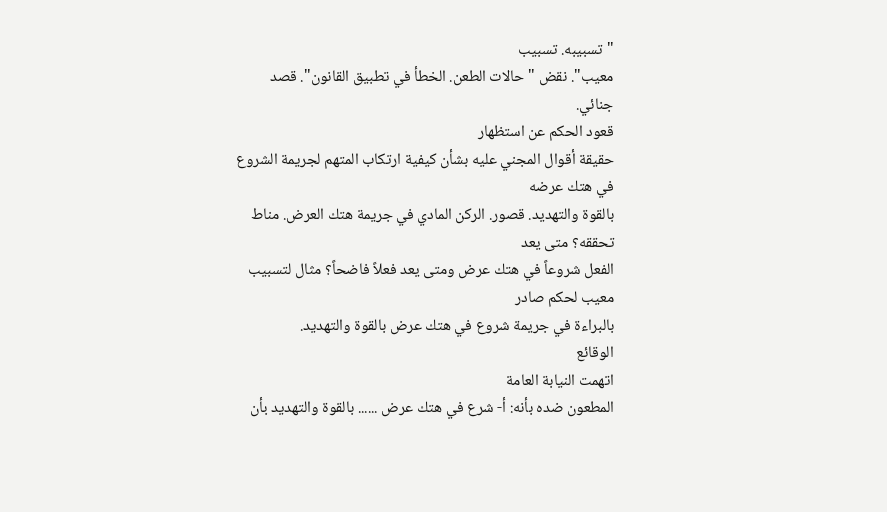"تسبيبه. تسبيب
معيب". نقض "حالات الطعن. الخطأ في تطبيق القانون". قصد جنائي.
قعود الحكم عن استظهار
حقيقة أقوال المجني عليه بشأن كيفية ارتكاب المتهم لجريمة الشروع في هتك عرضه
بالقوة والتهديد. قصور. الركن المادي في جريمة هتك العرض. مناط تحققه؟ متى يعد
الفعل شروعاً في هتك عرض ومتى يعد فعلاً فاضحاً؟ مثال لتسبيب معيب لحكم صادر
بالبراءة في جريمة شروع في هتك عرض بالقوة والتهديد.
الوقائع
اتهمت النيابة العامة
المطعون ضده بأنه: أ- شرع في هتك عرض ...... بالقوة والتهديد بأن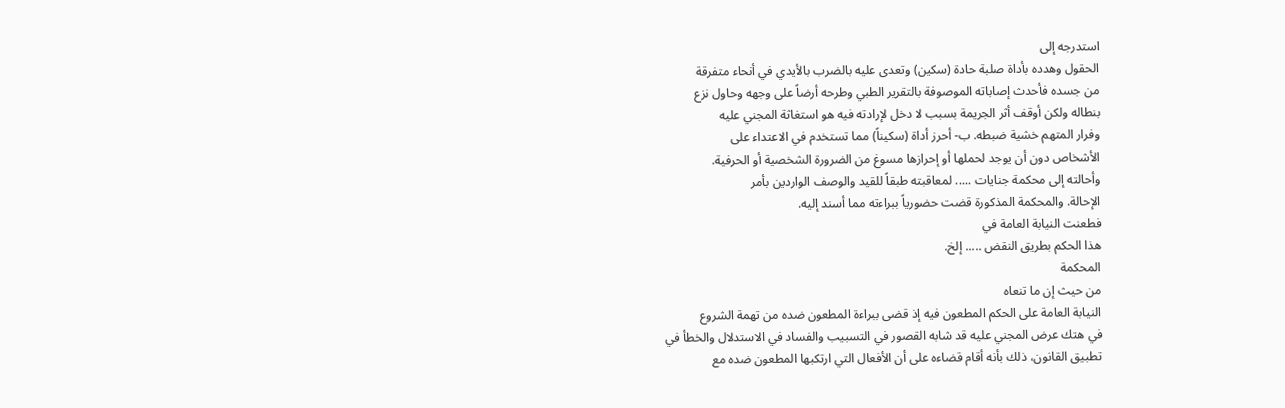استدرجه إلى
الحقول وهدده بأداة صلبة حادة (سكين) وتعدى عليه بالضرب بالأيدي في أنحاء متفرقة
من جسده فأحدث إصاباته الموصوفة بالتقرير الطبي وطرحه أرضاً على وجهه وحاول نزع
بنطاله ولكن أوقف أثر الجريمة بسبب لا دخل لإرادته فيه هو استغاثة المجني عليه
وفرار المتهم خشية ضبطه. ب- أحرز أداة (سكيناً) مما تستخدم في الاعتداء على
الأشخاص دون أن يوجد لحملها أو إحرازها مسوغ من الضرورة الشخصية أو الحرفية.
وأحالته إلى محكمة جنايات ..... لمعاقبته طبقاً للقيد والوصف الواردين بأمر
الإحالة. والمحكمة المذكورة قضت حضورياً ببراءته مما أسند إليه.
فطعنت النيابة العامة في
هذا الحكم بطريق النقض ..... إلخ.
المحكمة
من حيث إن ما تنعاه
النيابة العامة على الحكم المطعون فيه إذ قضى ببراءة المطعون ضده من تهمة الشروع
في هتك عرض المجني عليه قد شابه القصور في التسبيب والفساد في الاستدلال والخطأ في
تطبيق القانون، ذلك بأنه أقام قضاءه على أن الأفعال التي ارتكبها المطعون ضده مع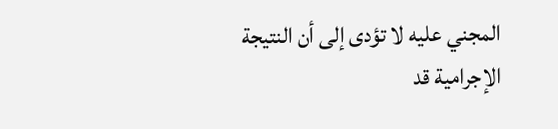المجني عليه لا تؤدى إلى أن النتيجة الإجرامية قد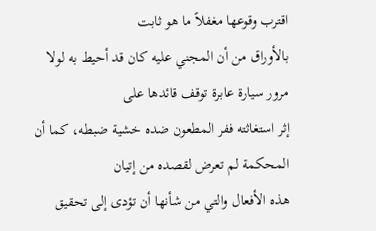اقترب وقوعها مغفلاً ما هو ثابت
بالأوراق من أن المجني عليه كان قد أحيط به لولا مرور سيارة عابرة توقف قائدها على
إثر استغاثته ففر المطعون ضده خشية ضبطه، كما أن المحكمة لم تعرض لقصده من إتيان
هذه الأفعال والتي من شأنها أن تؤدى إلى تحقيق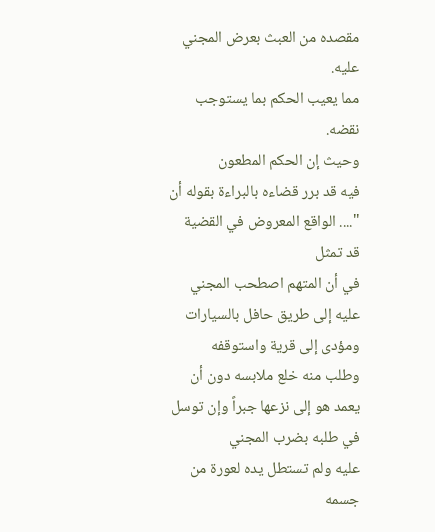مقصده من العبث بعرض المجني عليه.
مما يعيب الحكم بما يستوجب نقضه.
وحيث إن الحكم المطعون
فيه قد برر قضاءه بالبراءة بقوله أن ".... الواقع المعروض في القضية قد تمثل
في أن المتهم اصطحب المجني عليه إلى طريق حافل بالسيارات ومؤدى إلى قرية واستوقفه
وطلب منه خلع ملابسه دون أن يعمد هو إلى نزعها جبراً وإن توسل في طلبه بضرب المجني
عليه ولم تستطل يده لعورة من جسمه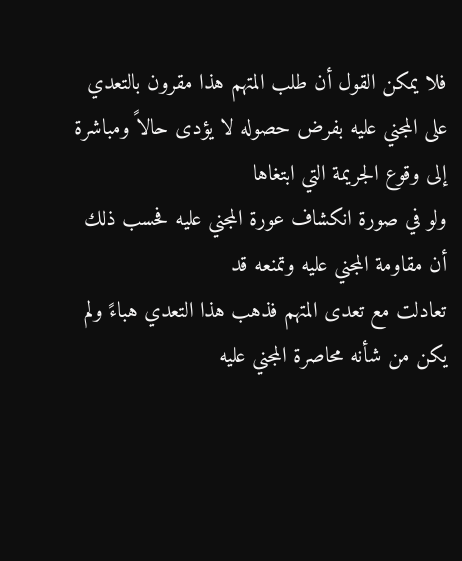فلا يمكن القول أن طلب المتهم هذا مقرون بالتعدي
على المجني عليه بفرض حصوله لا يؤدى حالاً ومباشرة إلى وقوع الجريمة التي ابتغاها
ولو في صورة انكشاف عورة المجني عليه فحسب ذلك أن مقاومة المجني عليه وتمنعه قد
تعادلت مع تعدى المتهم فذهب هذا التعدي هباءً ولم يكن من شأنه محاصرة المجني عليه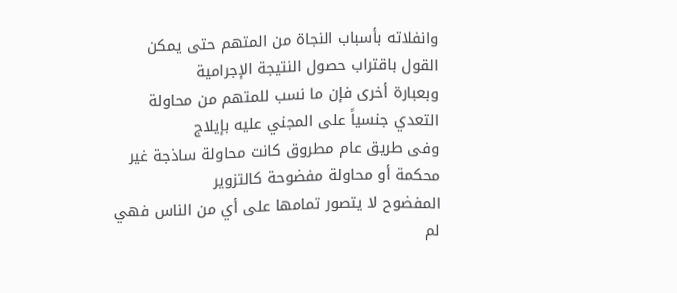وانفلاته بأسباب النجاة من المتهم حتى يمكن القول باقتراب حصول النتيجة الإجرامية
وبعبارة أخرى فإن ما نسب للمتهم من محاولة التعدي جنسياً على المجني عليه بإيلاج
وفى طريق عام مطروق كانت محاولة ساذجة غير محكمة أو محاولة مفضوحة كالتزوير
المفضوح لا يتصور تمامها على أي من الناس فهي لم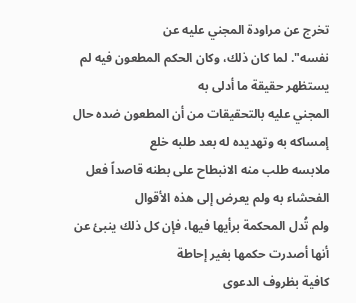تخرج عن مراودة المجني عليه عن
نفسه". لما كان ذلك، وكان الحكم المطعون فيه لم يستظهر حقيقة ما أدلى به
المجني عليه بالتحقيقات من أن المطعون ضده حال إمساكه به وتهديده له بعد طلبه خلع
ملابسه طلب منه الانبطاح على بطنه قاصداً فعل الفحشاء به ولم يعرض إلى هذه الأقوال
ولم تُدل المحكمة برأيها فيها، فإن كل ذلك ينبئ عن أنها أصدرت حكمها بغير إحاطة
كافية بظروف الدعوى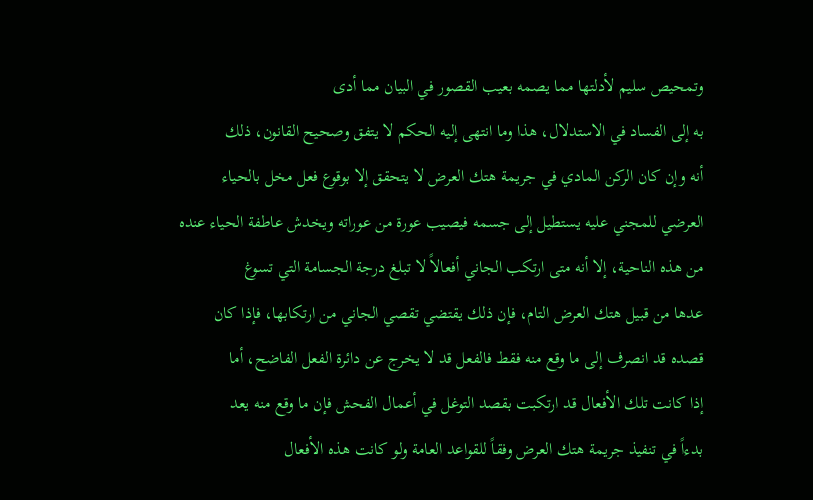وتمحيص سليم لأدلتها مما يصمه بعيب القصور في البيان مما أدى
به إلى الفساد في الاستدلال، هذا وما انتهى إليه الحكم لا يتفق وصحيح القانون، ذلك
أنه وإن كان الركن المادي في جريمة هتك العرض لا يتحقق إلا بوقوع فعل مخل بالحياء
العرضي للمجني عليه يستطيل إلى جسمه فيصيب عورة من عوراته ويخدش عاطفة الحياء عنده
من هذه الناحية، إلا أنه متى ارتكب الجاني أفعالاً لا تبلغ درجة الجسامة التي تسوغ
عدها من قبيل هتك العرض التام، فإن ذلك يقتضي تقصي الجاني من ارتكابها، فإذا كان
قصده قد انصرف إلى ما وقع منه فقط فالفعل قد لا يخرج عن دائرة الفعل الفاضح، أما
إذا كانت تلك الأفعال قد ارتكبت بقصد التوغل في أعمال الفحش فإن ما وقع منه يعد
بدءاً في تنفيذ جريمة هتك العرض وفقاً للقواعد العامة ولو كانت هذه الأفعال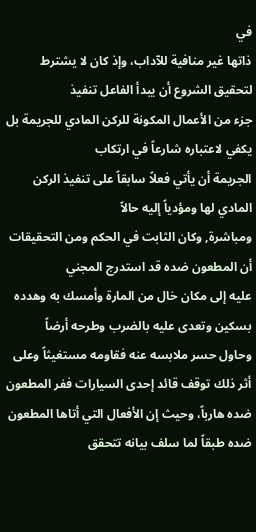في
ذاتها غير منافية للآداب، وإذ كان لا يشترط لتحقيق الشروع أن يبدأ الفاعل تنفيذ
جزء من الأعمال المكونة للركن المادي للجريمة بل يكفي لاعتباره شارعاً في ارتكاب
الجريمة أن يأتي فعلاً سابقاً على تنفيذ الركن المادي لها ومؤدياً إليه حالاً
ومباشرة, وكان الثابت في الحكم ومن التحقيقات أن المطعون ضده قد استدرج المجني
عليه إلى مكان خال من المارة وأمسك به وهدده بسكين وتعدى عليه بالضرب وطرحه أرضاً
وحاول حسر ملابسه عنه فقاومه مستغيثاً وعلى أثر ذلك توقف قائد إحدى السيارات ففر المطعون
ضده هارباً، وحيث إن الأفعال التي أتاها المطعون ضده طبقاً لما سلف بيانه تتحقق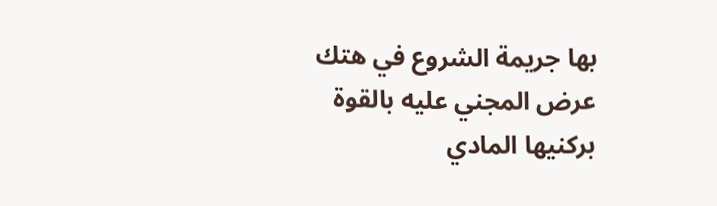بها جريمة الشروع في هتك عرض المجني عليه بالقوة بركنيها المادي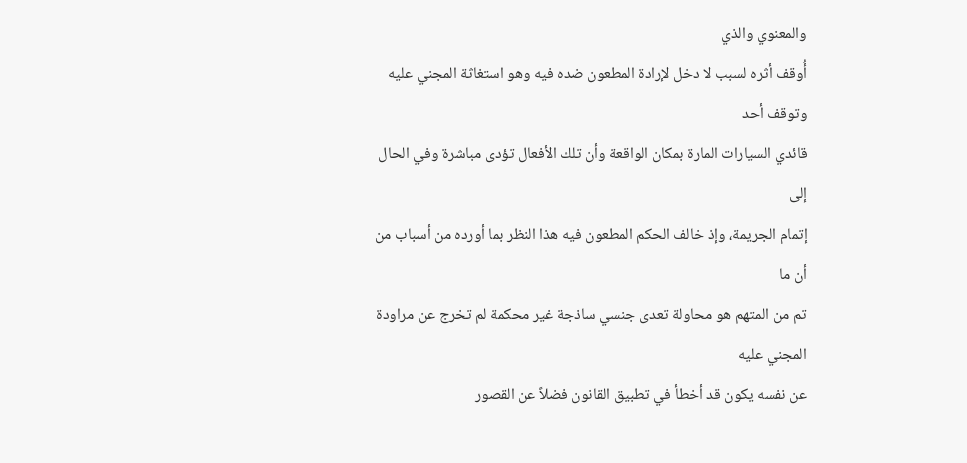والمعنوي والذي
أُوقف أثره لسبب لا دخل لإرادة المطعون ضده فيه وهو استغاثة المجني عليه وتوقف أحد
قائدي السيارات المارة بمكان الواقعة وأن تلك الأفعال تؤدى مباشرة وفي الحال إلى
إتمام الجريمة، وإذ خالف الحكم المطعون فيه هذا النظر بما أورده من أسباب من أن ما
تم من المتهم هو محاولة تعدى جنسي ساذجة غير محكمة لم تخرج عن مراودة المجني عليه
عن نفسه يكون قد أخطأ في تطبيق القانون فضلاً عن القصور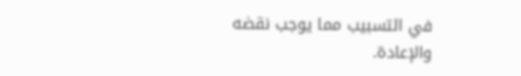في التسبيب مما يوجب نقضه
والإعادة.